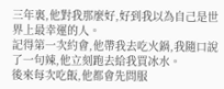三年裏,他對我那麼好,好到我以為自己是世界上最幸運的人。
記得第一次約會,他帶我去吃火鍋,我隨口說了一句辣,他立刻跑去給我買冰水。
後來每次吃飯,他都會先問服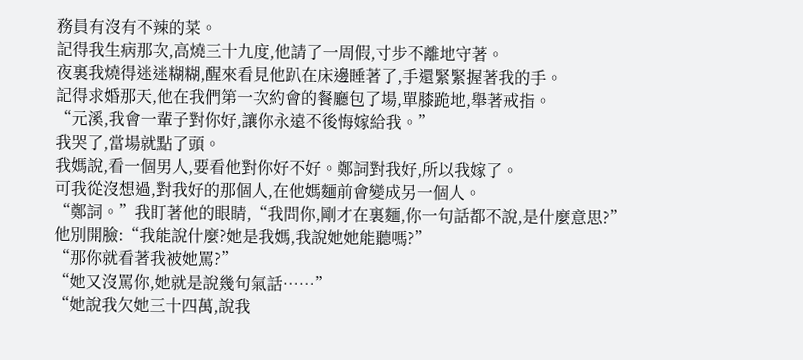務員有沒有不辣的菜。
記得我生病那次,高燒三十九度,他請了一周假,寸步不離地守著。
夜裏我燒得迷迷糊糊,醒來看見他趴在床邊睡著了,手還緊緊握著我的手。
記得求婚那天,他在我們第一次約會的餐廳包了場,單膝跪地,舉著戒指。
“元溪,我會一輩子對你好,讓你永遠不後悔嫁給我。”
我哭了,當場就點了頭。
我媽說,看一個男人,要看他對你好不好。鄭詞對我好,所以我嫁了。
可我從沒想過,對我好的那個人,在他媽麵前會變成另一個人。
“鄭詞。”我盯著他的眼睛,“我問你,剛才在裏麵,你一句話都不說,是什麼意思?”
他別開臉:“我能說什麼?她是我媽,我說她她能聽嗎?”
“那你就看著我被她罵?”
“她又沒罵你,她就是說幾句氣話……”
“她說我欠她三十四萬,說我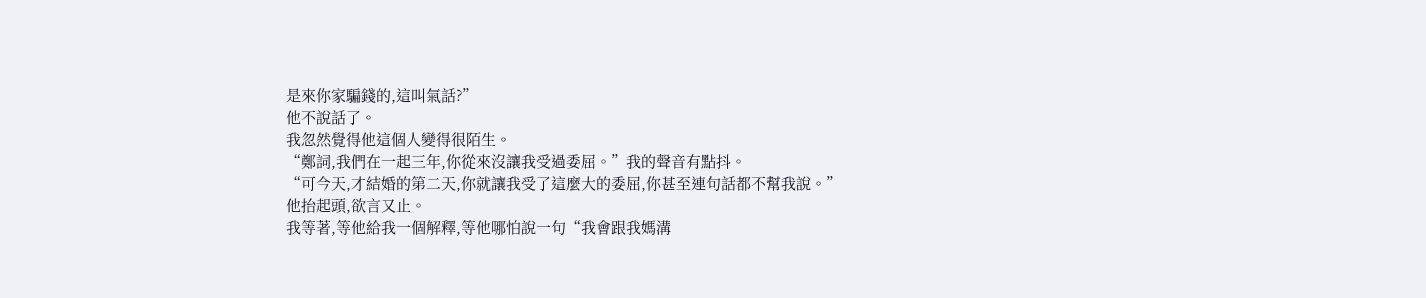是來你家騙錢的,這叫氣話?”
他不說話了。
我忽然覺得他這個人變得很陌生。
“鄭詞,我們在一起三年,你從來沒讓我受過委屈。”我的聲音有點抖。
“可今天,才結婚的第二天,你就讓我受了這麼大的委屈,你甚至連句話都不幫我說。”
他抬起頭,欲言又止。
我等著,等他給我一個解釋,等他哪怕說一句“我會跟我媽溝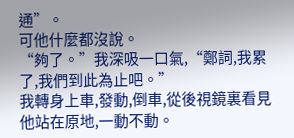通”。
可他什麼都沒說。
“夠了。”我深吸一口氣,“鄭詞,我累了,我們到此為止吧。”
我轉身上車,發動,倒車,從後視鏡裏看見他站在原地,一動不動。